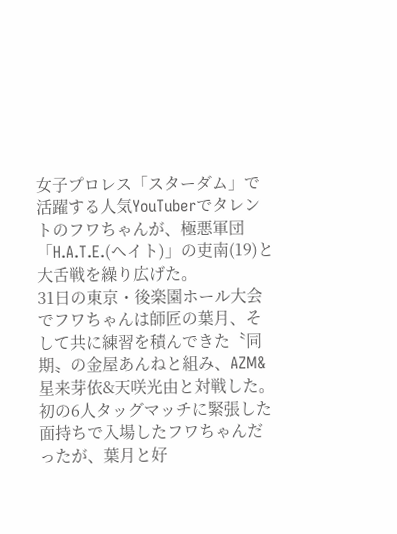女子プロレス「スターダム」で活躍する人気YouTuberでタレントのフワちゃんが、極悪軍団「H.A.T.E.(ヘイト)」の吏南(19)と大舌戦を繰り広げた。
31日の東京・後楽園ホール大会でフワちゃんは師匠の葉月、そして共に練習を積んできた〝同期〟の金屋あんねと組み、AZM&星来芽依&天咲光由と対戦した。
初の6人タッグマッチに緊張した面持ちで入場したフワちゃんだったが、葉月と好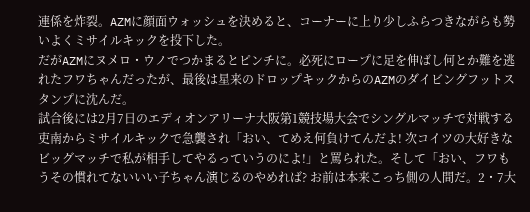連係を炸裂。AZMに顔面ウォッシュを決めると、コーナーに上り少しふらつきながらも勢いよくミサイルキックを投下した。
だがAZMにヌメロ・ウノでつかまるとピンチに。必死にロープに足を伸ばし何とか難を逃れたフワちゃんだったが、最後は星来のドロップキックからのAZMのダイビングフットスタンプに沈んだ。
試合後には2月7日のエディオンアリーナ大阪第1競技場大会でシングルマッチで対戦する吏南からミサイルキックで急襲され「おい、てめえ何負けてんだよ! 次コイツの大好きなビッグマッチで私が相手してやるっていうのによ!」と罵られた。そして「おい、フワもうその慣れてないいい子ちゃん演じるのやめれば? お前は本来こっち側の人間だ。2・7大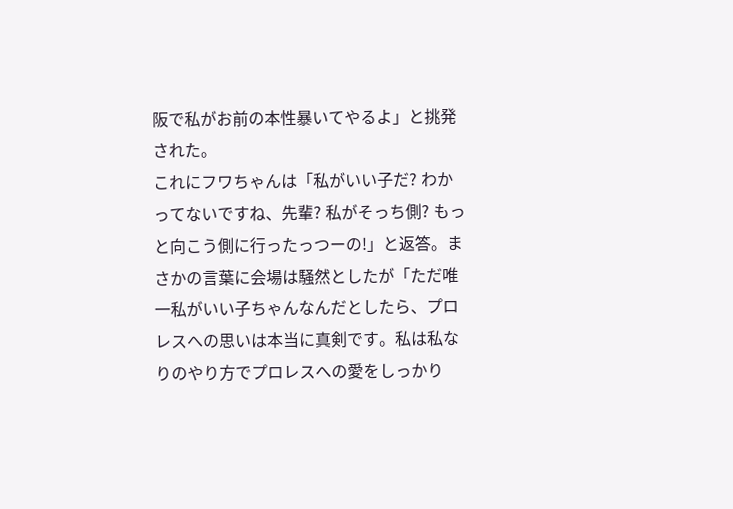阪で私がお前の本性暴いてやるよ」と挑発された。
これにフワちゃんは「私がいい子だ? わかってないですね、先輩? 私がそっち側? もっと向こう側に行ったっつーの!」と返答。まさかの言葉に会場は騒然としたが「ただ唯一私がいい子ちゃんなんだとしたら、プロレスへの思いは本当に真剣です。私は私なりのやり方でプロレスへの愛をしっかり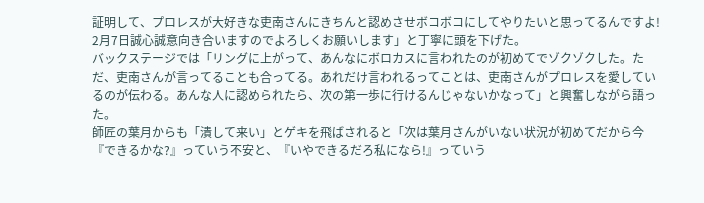証明して、プロレスが大好きな吏南さんにきちんと認めさせボコボコにしてやりたいと思ってるんですよ! 2月7日誠心誠意向き合いますのでよろしくお願いします」と丁寧に頭を下げた。
バックステージでは「リングに上がって、あんなにボロカスに言われたのが初めてでゾクゾクした。ただ、吏南さんが言ってることも合ってる。あれだけ言われるってことは、吏南さんがプロレスを愛しているのが伝わる。あんな人に認められたら、次の第一歩に行けるんじゃないかなって」と興奮しながら語った。
師匠の葉月からも「潰して来い」とゲキを飛ばされると「次は葉月さんがいない状況が初めてだから今『できるかな?』っていう不安と、『いやできるだろ私になら!』っていう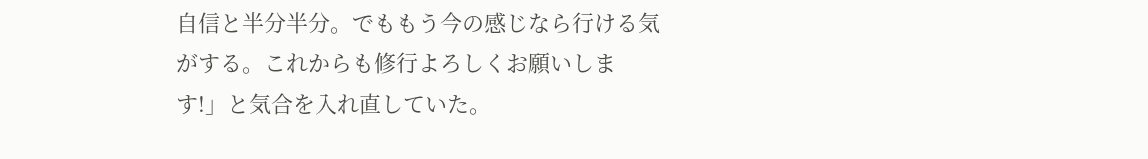自信と半分半分。でももう今の感じなら行ける気がする。これからも修行よろしくお願いします!」と気合を入れ直していた。